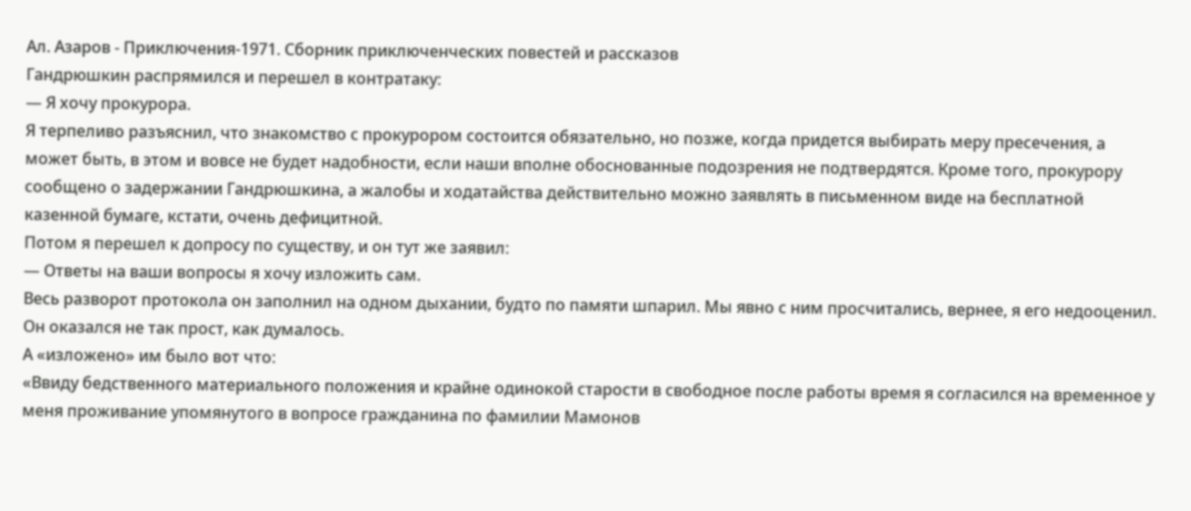Ал. Азаров - Приключения-1971. Сборник приключенческих повестей и рассказов
Гандрюшкин распрямился и перешел в контратаку:
— Я хочу прокурора.
Я терпеливо разъяснил, что знакомство с прокурором состоится обязательно, но позже, когда придется выбирать меру пресечения, а может быть, в этом и вовсе не будет надобности, если наши вполне обоснованные подозрения не подтвердятся. Кроме того, прокурору сообщено о задержании Гандрюшкина, а жалобы и ходатайства действительно можно заявлять в письменном виде на бесплатной казенной бумаге, кстати, очень дефицитной.
Потом я перешел к допросу по существу, и он тут же заявил:
— Ответы на ваши вопросы я хочу изложить сам.
Весь разворот протокола он заполнил на одном дыхании, будто по памяти шпарил. Мы явно с ним просчитались, вернее, я его недооценил. Он оказался не так прост, как думалось.
А «изложено» им было вот что:
«Ввиду бедственного материального положения и крайне одинокой старости в свободное после работы время я согласился на временное у меня проживание упомянутого в вопросе гражданина по фамилии Мамонов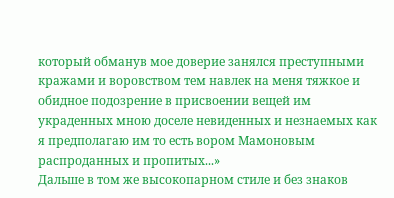который обманув мое доверие занялся преступными кражами и воровством тем навлек на меня тяжкое и обидное подозрение в присвоении вещей им украденных мною доселе невиденных и незнаемых как я предполагаю им то есть вором Мамоновым распроданных и пропитых...»
Дальше в том же высокопарном стиле и без знаков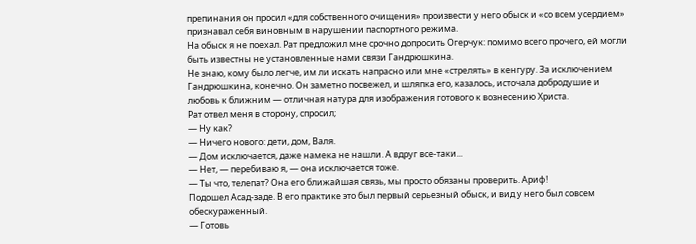препинания он просил «для собственного очищения» произвести у него обыск и «со всем усердием» признавал себя виновным в нарушении паспортного режима.
На обыск я не поехал. Рат предложил мне срочно допросить Огерчук: помимо всего прочего, ей могли быть известны не установленные нами связи Гандрюшкина.
Не знаю, кому было легче, им ли искать напрасно или мне «стрелять» в кенгуру. За исключением Гандрюшкина, конечно. Он заметно посвежел, и шляпка его, казалось, источала добродушие и любовь к ближним — отличная натура для изображения готового к вознесению Христа.
Рат отвел меня в сторону, спросил;
— Ну как?
— Ничего нового: дети, дом, Валя.
— Дом исключается, даже намека не нашли. А вдруг все-таки...
— Нет, — перебиваю я, — она исключается тоже.
— Ты что, телепат? Она его ближайшая связь, мы просто обязаны проверить. Ариф!
Подошел Асад-заде. В его практике это был первый серьезный обыск, и вид у него был совсем обескураженный.
— Готовь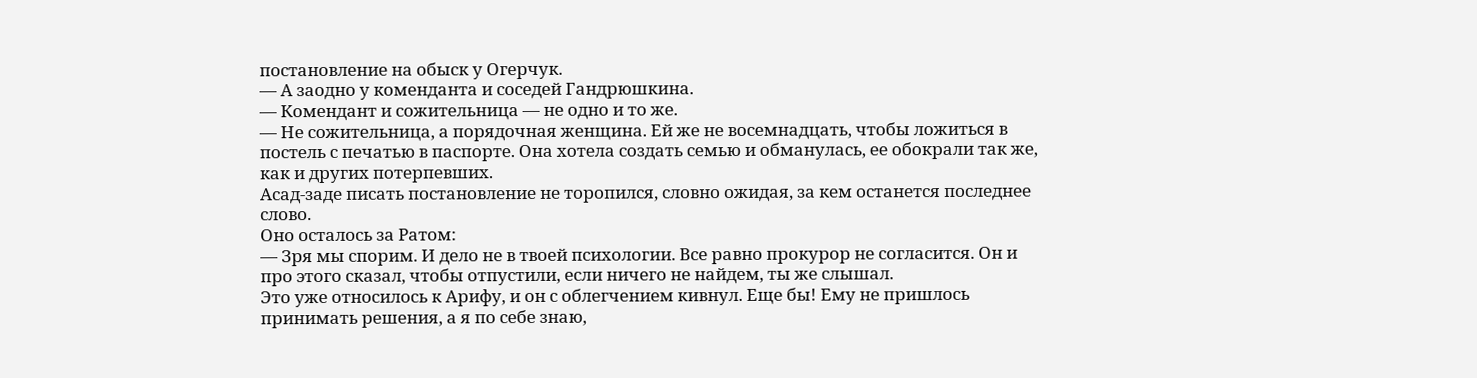постановление на обыск у Огерчук.
— А заодно у коменданта и соседей Гандрюшкина.
— Комендант и сожительница — не одно и то же.
— Не сожительница, а порядочная женщина. Ей же не восемнадцать, чтобы ложиться в постель с печатью в паспорте. Она хотела создать семью и обманулась, ее обокрали так же, как и других потерпевших.
Асад-заде писать постановление не торопился, словно ожидая, за кем останется последнее слово.
Оно осталось за Ратом:
— Зря мы спорим. И дело не в твоей психологии. Все равно прокурор не согласится. Он и про этого сказал, чтобы отпустили, если ничего не найдем, ты же слышал.
Это уже относилось к Арифу, и он с облегчением кивнул. Еще бы! Ему не пришлось принимать решения, а я по себе знаю,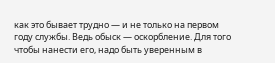как это бывает трудно — и не только на первом году службы. Ведь обыск — оскорбление. Для того чтобы нанести его, надо быть уверенным в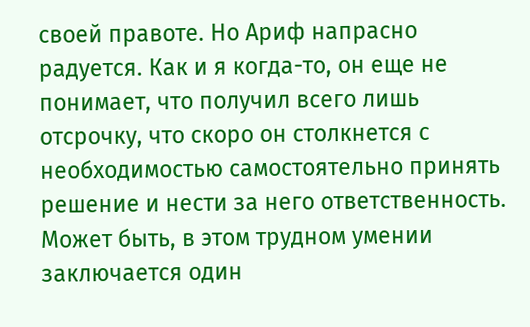своей правоте. Но Ариф напрасно радуется. Как и я когда-то, он еще не понимает, что получил всего лишь отсрочку, что скоро он столкнется с необходимостью самостоятельно принять решение и нести за него ответственность. Может быть, в этом трудном умении заключается один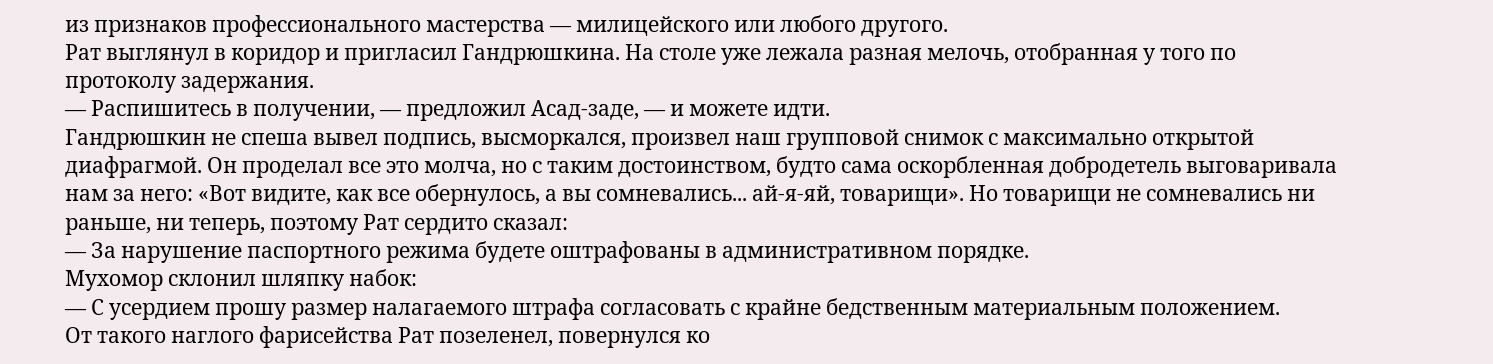из признаков профессионального мастерства — милицейского или любого другого.
Рат выглянул в коридор и пригласил Гандрюшкина. На столе уже лежала разная мелочь, отобранная у того по протоколу задержания.
— Распишитесь в получении, — предложил Асад-заде, — и можете идти.
Гандрюшкин не спеша вывел подпись, высморкался, произвел наш групповой снимок с максимально открытой диафрагмой. Он проделал все это молча, но с таким достоинством, будто сама оскорбленная добродетель выговаривала нам за него: «Вот видите, как все обернулось, а вы сомневались... ай-я-яй, товарищи». Но товарищи не сомневались ни раньше, ни теперь, поэтому Рат сердито сказал:
— За нарушение паспортного режима будете оштрафованы в административном порядке.
Мухомор склонил шляпку набок:
— С усердием прошу размер налагаемого штрафа согласовать с крайне бедственным материальным положением.
От такого наглого фарисейства Рат позеленел, повернулся ко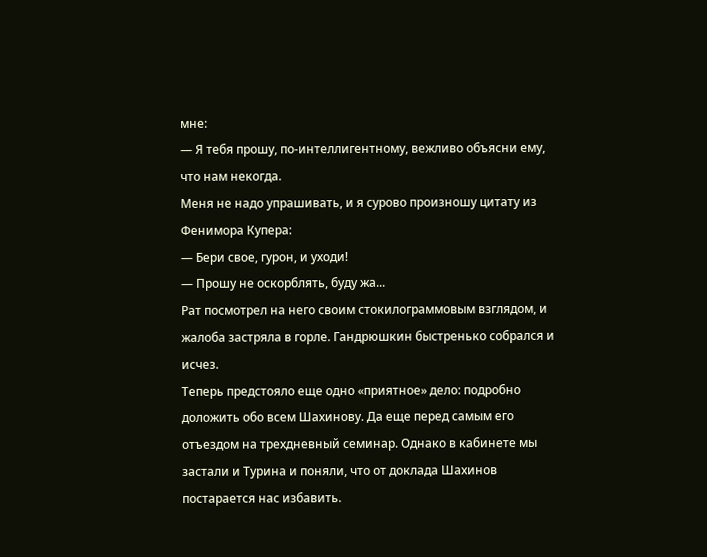мне:
— Я тебя прошу, по-интеллигентному, вежливо объясни ему, что нам некогда.
Меня не надо упрашивать, и я сурово произношу цитату из Фенимора Купера:
— Бери свое, гурон, и уходи!
— Прошу не оскорблять, буду жа...
Рат посмотрел на него своим стокилограммовым взглядом, и жалоба застряла в горле. Гандрюшкин быстренько собрался и исчез.
Теперь предстояло еще одно «приятное» дело: подробно доложить обо всем Шахинову. Да еще перед самым его отъездом на трехдневный семинар. Однако в кабинете мы застали и Турина и поняли, что от доклада Шахинов постарается нас избавить.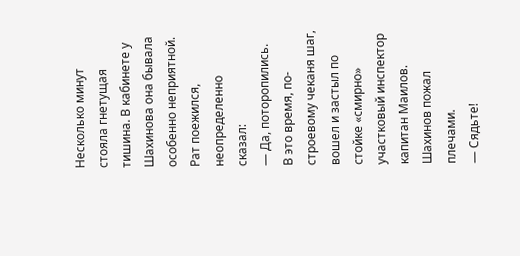Несколько минут стояла гнетущая тишина. В кабинете у Шахинова она бывала особенно неприятной.
Рат поежился, неопределенно сказал:
— Да, поторопились.
В это время, по-строевому чеканя шаг, вошел и застыл по стойке «смирно» участковый инспектор капитан Маилов.
Шахинов пожал плечами.
— Сядьте!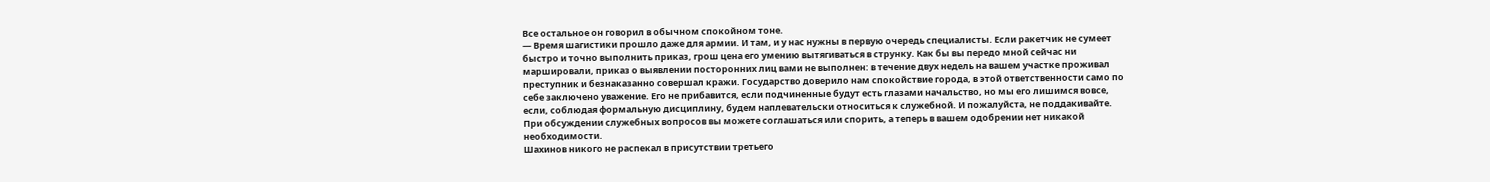Все остальное он говорил в обычном спокойном тоне.
— Время шагистики прошло даже для армии. И там, и у нас нужны в первую очередь специалисты. Если ракетчик не сумеет быстро и точно выполнить приказ, грош цена его умению вытягиваться в струнку. Как бы вы передо мной сейчас ни маршировали, приказ о выявлении посторонних лиц вами не выполнен: в течение двух недель на вашем участке проживал преступник и безнаказанно совершал кражи. Государство доверило нам спокойствие города, в этой ответственности само по себе заключено уважение. Его не прибавится, если подчиненные будут есть глазами начальство, но мы его лишимся вовсе, если, соблюдая формальную дисциплину, будем наплевательски относиться к служебной. И пожалуйста, не поддакивайте. При обсуждении служебных вопросов вы можете соглашаться или спорить, а теперь в вашем одобрении нет никакой необходимости.
Шахинов никого не распекал в присутствии третьего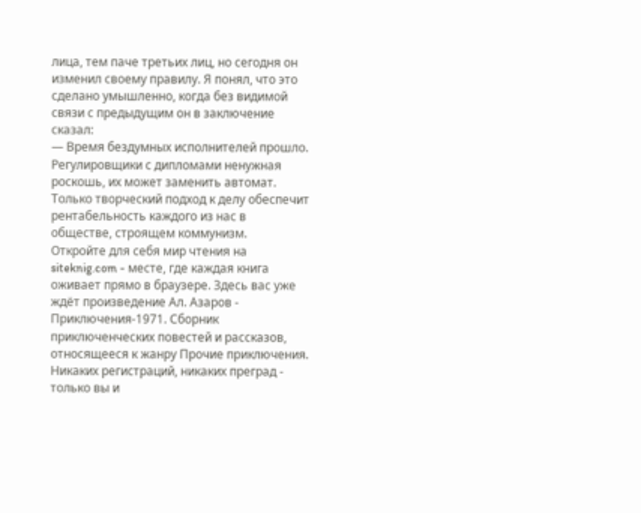лица, тем паче третьих лиц, но сегодня он изменил своему правилу. Я понял, что это сделано умышленно, когда без видимой связи с предыдущим он в заключение сказал:
— Время бездумных исполнителей прошло. Регулировщики с дипломами ненужная роскошь, их может заменить автомат. Только творческий подход к делу обеспечит рентабельность каждого из нас в обществе, строящем коммунизм.
Откройте для себя мир чтения на siteknig.com - месте, где каждая книга оживает прямо в браузере. Здесь вас уже ждёт произведение Ал. Азаров - Приключения-1971. Сборник приключенческих повестей и рассказов, относящееся к жанру Прочие приключения. Никаких регистраций, никаких преград - только вы и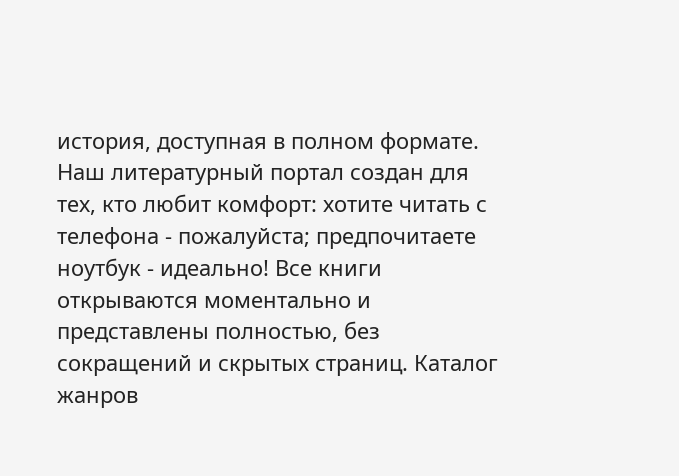история, доступная в полном формате. Наш литературный портал создан для тех, кто любит комфорт: хотите читать с телефона - пожалуйста; предпочитаете ноутбук - идеально! Все книги открываются моментально и представлены полностью, без сокращений и скрытых страниц. Каталог жанров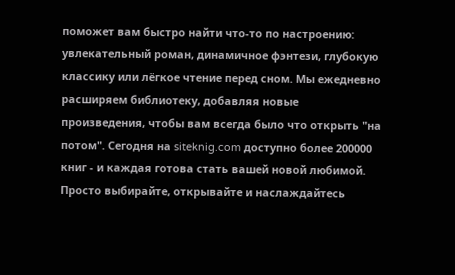поможет вам быстро найти что-то по настроению: увлекательный роман, динамичное фэнтези, глубокую классику или лёгкое чтение перед сном. Мы ежедневно расширяем библиотеку, добавляя новые произведения, чтобы вам всегда было что открыть "на потом". Сегодня на siteknig.com доступно более 200000 книг - и каждая готова стать вашей новой любимой. Просто выбирайте, открывайте и наслаждайтесь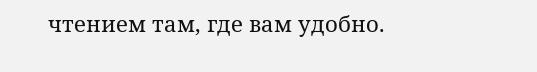чтением там, где вам удобно.